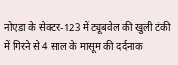नोएडा के सेक्टर-123 में ट्यूबवेल की खुली टंकी में गिरने से 4 साल के मासूम की दर्दनाक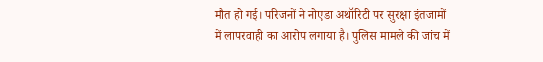मौत हो गई। परिजनों ने नोएडा अथॉरिटी पर सुरक्षा इंतजामों में लापरवाही का आरोप लगाया है। पुलिस मामले की जांच में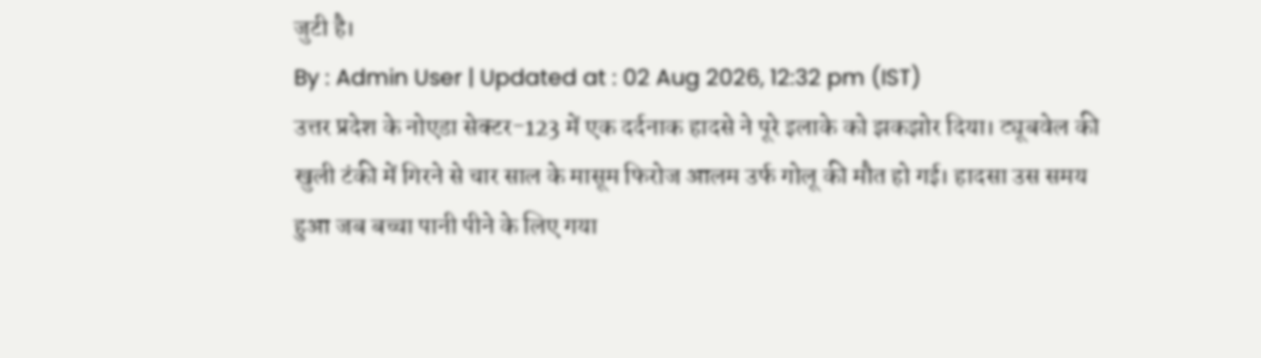जुटी है।
By : Admin User | Updated at : 02 Aug 2026, 12:32 pm (IST)
उत्तर प्रदेश के नोएडा सेक्टर-123 में एक दर्दनाक हादसे ने पूरे इलाके को झकझोर दिया। ट्यूबवेल की खुली टंकी में गिरने से चार साल के मासूम फिरोज आलम उर्फ गोलू की मौत हो गई। हादसा उस समय हुआ जब बच्चा पानी पीने के लिए गया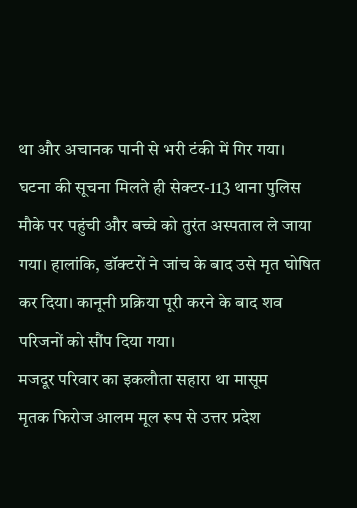था और अचानक पानी से भरी टंकी में गिर गया।
घटना की सूचना मिलते ही सेक्टर-113 थाना पुलिस मौके पर पहुंची और बच्चे को तुरंत अस्पताल ले जाया गया। हालांकि, डॉक्टरों ने जांच के बाद उसे मृत घोषित कर दिया। कानूनी प्रक्रिया पूरी करने के बाद शव परिजनों को सौंप दिया गया।
मजदूर परिवार का इकलौता सहारा था मासूम
मृतक फिरोज आलम मूल रूप से उत्तर प्रदेश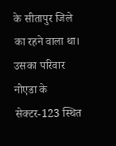के सीतापुर जिले का रहने वाला था। उसका परिवार नोएडा के सेक्टर-123 स्थित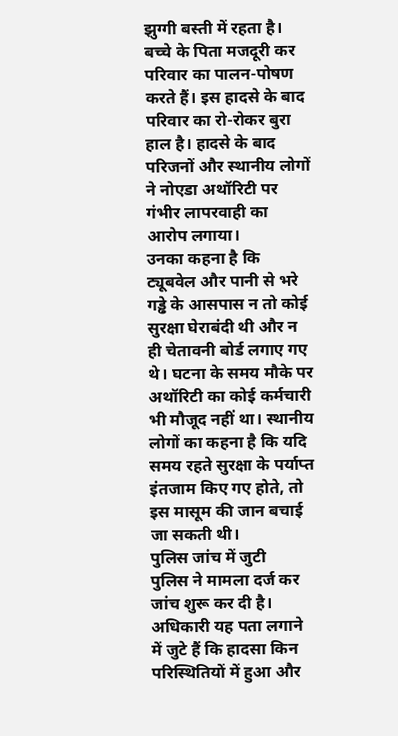झुग्गी बस्ती में रहता है। बच्चे के पिता मजदूरी कर परिवार का पालन-पोषण करते हैं। इस हादसे के बाद परिवार का रो-रोकर बुरा हाल है। हादसे के बाद परिजनों और स्थानीय लोगों ने नोएडा अथॉरिटी पर गंभीर लापरवाही का आरोप लगाया।
उनका कहना है कि ट्यूबवेल और पानी से भरे गड्ढे के आसपास न तो कोई सुरक्षा घेराबंदी थी और न ही चेतावनी बोर्ड लगाए गए थे। घटना के समय मौके पर अथॉरिटी का कोई कर्मचारी भी मौजूद नहीं था। स्थानीय लोगों का कहना है कि यदि समय रहते सुरक्षा के पर्याप्त इंतजाम किए गए होते, तो इस मासूम की जान बचाई जा सकती थी।
पुलिस जांच में जुटी
पुलिस ने मामला दर्ज कर जांच शुरू कर दी है। अधिकारी यह पता लगाने में जुटे हैं कि हादसा किन परिस्थितियों में हुआ और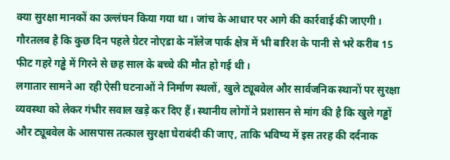क्या सुरक्षा मानकों का उल्लंघन किया गया था। जांच के आधार पर आगे की कार्रवाई की जाएगी। गौरतलब है कि कुछ दिन पहले ग्रेटर नोएडा के नॉलेज पार्क क्षेत्र में भी बारिश के पानी से भरे करीब 15 फीट गहरे गड्ढे में गिरने से छह साल के बच्चे की मौत हो गई थी।
लगातार सामने आ रही ऐसी घटनाओं ने निर्माण स्थलों, खुले ट्यूबवेल और सार्वजनिक स्थानों पर सुरक्षा व्यवस्था को लेकर गंभीर सवाल खड़े कर दिए हैं। स्थानीय लोगों ने प्रशासन से मांग की है कि खुले गड्ढों और ट्यूबवेल के आसपास तत्काल सुरक्षा घेराबंदी की जाए, ताकि भविष्य में इस तरह की दर्दनाक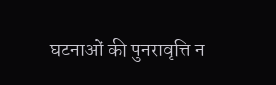घटनाओं की पुनरावृत्ति न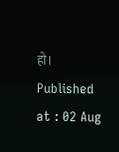हो।
Published at : 02 Aug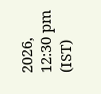2026, 12:30 pm (IST)